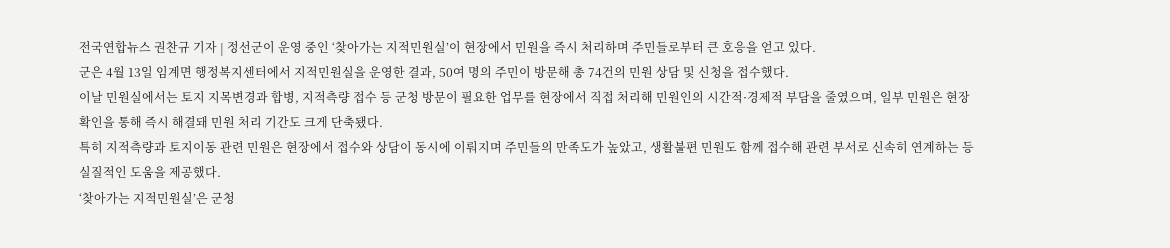전국연합뉴스 권찬규 기자 | 정선군이 운영 중인 ‘찾아가는 지적민원실’이 현장에서 민원을 즉시 처리하며 주민들로부터 큰 호응을 얻고 있다.
군은 4월 13일 임계면 행정복지센터에서 지적민원실을 운영한 결과, 50여 명의 주민이 방문해 총 74건의 민원 상담 및 신청을 접수했다.
이날 민원실에서는 토지 지목변경과 합병, 지적측량 접수 등 군청 방문이 필요한 업무를 현장에서 직접 처리해 민원인의 시간적·경제적 부담을 줄였으며, 일부 민원은 현장 확인을 통해 즉시 해결돼 민원 처리 기간도 크게 단축됐다.
특히 지적측량과 토지이동 관련 민원은 현장에서 접수와 상담이 동시에 이뤄지며 주민들의 만족도가 높았고, 생활불편 민원도 함께 접수해 관련 부서로 신속히 연계하는 등 실질적인 도움을 제공했다.
‘찾아가는 지적민원실’은 군청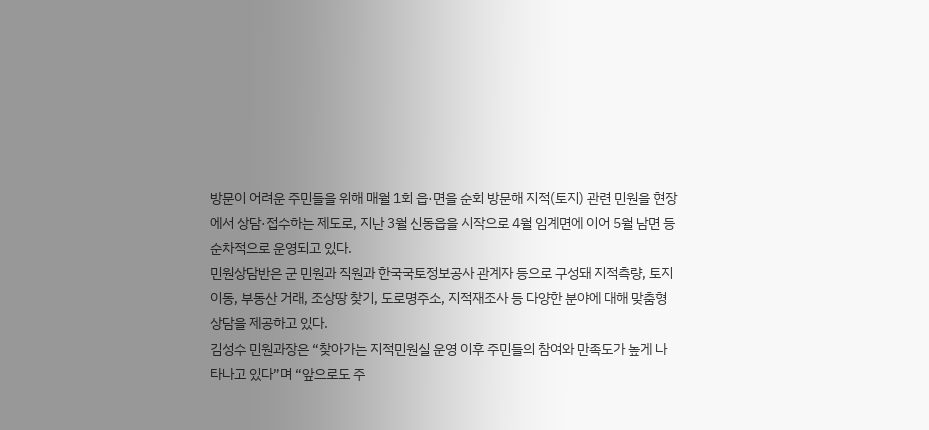방문이 어려운 주민들을 위해 매월 1회 읍·면을 순회 방문해 지적(토지) 관련 민원을 현장에서 상담·접수하는 제도로, 지난 3월 신동읍을 시작으로 4월 임계면에 이어 5월 남면 등 순차적으로 운영되고 있다.
민원상담반은 군 민원과 직원과 한국국토정보공사 관계자 등으로 구성돼 지적측량, 토지이동, 부동산 거래, 조상땅 찾기, 도로명주소, 지적재조사 등 다양한 분야에 대해 맞춤형 상담을 제공하고 있다.
김성수 민원과장은 “찾아가는 지적민원실 운영 이후 주민들의 참여와 만족도가 높게 나타나고 있다”며 “앞으로도 주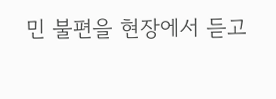민 불편을 현장에서 듣고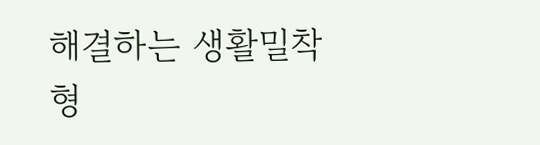해결하는 생활밀착형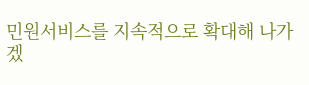민원서비스를 지속적으로 확대해 나가겠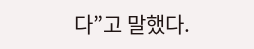다”고 말했다.